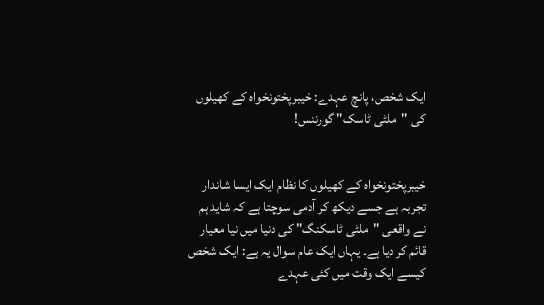ایک شخص، پانچ عہدے: خیبرپختونخواہ کے کھیلوں کی "ملٹی ٹاسک" گورننس!


خیبرپختونخواہ کے کھیلوں کا نظام ایک ایسا شاندار تجربہ ہے جسے دیکھ کر آدمی سوچتا ہے کہ شاید ہم نے واقعی "ملٹی ٹاسکنگ" کی دنیا میں نیا معیار قائم کر دیا ہے۔ یہاں ایک عام سوال یہ ہے: ایک شخص کیسے ایک وقت میں کئی عہدے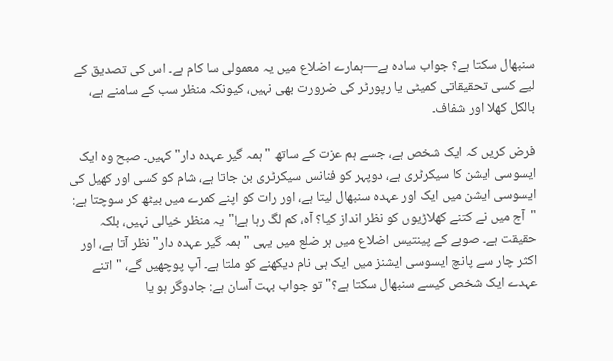سنبھال سکتا ہے؟ جواب سادہ ہے—ہمارے اضلاع میں یہ معمولی سا کام ہے۔ اس کی تصدیق کے لیے کسی تحقیقاتی کمیٹی یا رپورٹر کی ضرورت بھی نہیں، کیونکہ منظر سب کے سامنے ہے، بالکل کھلا اور شفاف۔

فرض کریں کہ ایک شخص ہے، جسے ہم عزت کے ساتھ "ہمہ گیر عہدہ دار" کہیں۔ صبح وہ ایک ایسوسی ایشن کا سیکرٹری ہے، دوپہر کو فنانس سیکرٹری بن جاتا ہے، شام کو کسی اور کھیل کی ایسوسی ایشن میں ایک اور عہدہ سنبھال لیتا ہے، اور رات کو اپنے کمرے میں بیٹھ کر سوچتا ہے: "آج میں نے کتنے کھلاڑیوں کو نظر انداز کیا؟ آہ، کم لگ رہا ہے!"یہ منظر خیالی نہیں، بلکہ حقیقت ہے۔ صوبے کے پینتیس اضلاع میں ہر ضلع میں یہی "ہمہ گیر عہدہ دار" نظر آتا ہے، اور اکثر چار سے پانچ ایسوسی ایشنز میں ایک ہی نام دیکھنے کو ملتا ہے۔ آپ پوچھیں گے، "اتنے عہدے ایک شخص کیسے سنبھال سکتا ہے؟" تو جواب بہت آسان ہے: جادوگر ہو یا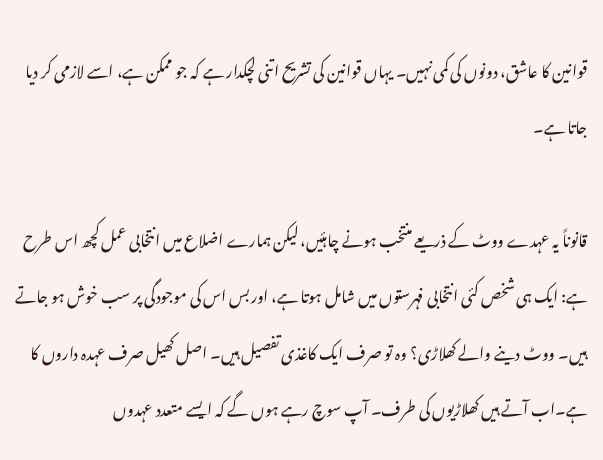قوانین کا عاشق، دونوں کی کمی نہیں۔ یہاں قوانین کی تشریح اتنی لچکدار ہے کہ جو ممکن ہے، اسے لازمی کر دیا جاتا ہے۔

قانوناً یہ عہدے ووٹ کے ذریعے منتخب ہونے چاہئیں، لیکن ہمارے اضلاع میں انتخابی عمل کچھ اس طرح ہے: ایک ہی شخص کئی انتخابی فہرستوں میں شامل ہوتا ہے، اور بس اس کی موجودگی پر سب خوش ہو جاتے ہیں۔ ووٹ دینے والے کھلاڑی؟ وہ تو صرف ایک کاغذی تفصیل ہیں۔ اصل کھیل صرف عہدہ داروں کا ہے۔اب آتے ہیں کھلاڑیوں کی طرف۔ آپ سوچ رہے ہوں گے کہ ایسے متعدد عہدوں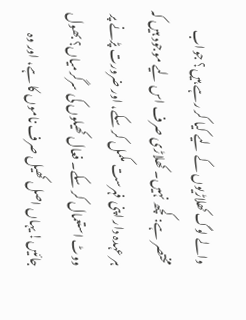والے لوگ کھلاڑیوں کے لیے کیا کر رہے ہیں؟ جواب مختصر ہے: کچھ نہیں۔ کھلاڑی صرف اس لیے موجود ہیں کہ ہر عہدہ دار اپنی فہرست مکمل کر سکے، اور ضرورت پڑنے پر ووٹ استعمال کر سکے۔ فعال کھیلوں کی سرگرمیاں؟ بھول جائیں! یہاں اصل کھیل صرف ناموں کا ہے، اور وہ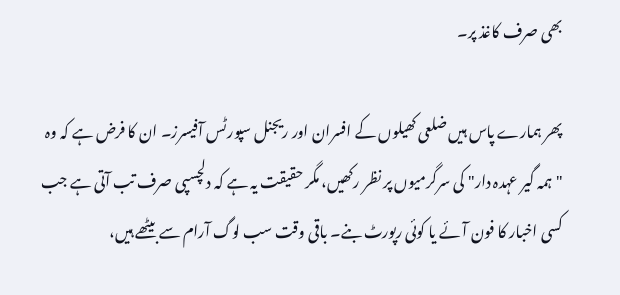بھی صرف کاغذ پر۔

پھر ہمارے پاس ہیں ضلعی کھیلوں کے افسران اور ریجنل سپورٹس آفیسرز۔ ان کا فرض ہے کہ وہ "ہمہ گیر عہدہ دار" کی سرگرمیوں پر نظر رکھیں، مگر حقیقت یہ ہے کہ دلچسپی صرف تب آتی ہے جب کسی اخبار کا فون آئے یا کوئی رپورٹ بنے۔ باقی وقت سب لوگ آرام سے بیٹھے ہیں،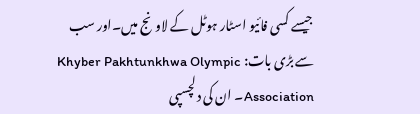جیسے کسی فائیو اسٹار ہوٹل کے لاونج میں۔اور سب سے بڑی بات: Khyber Pakhtunkhwa Olympic Association۔ ان کی دلچسپی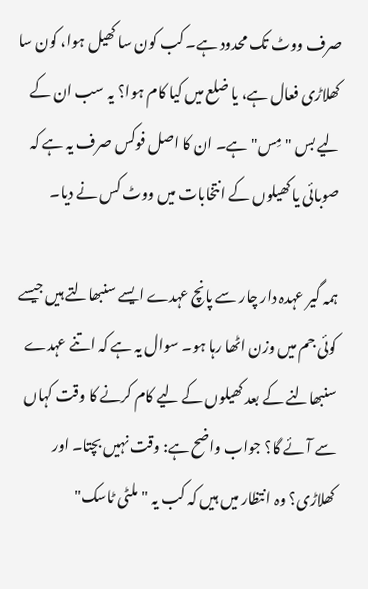صرف ووٹ تک محدود ہے۔ کب کون سا کھیل ہوا، کون سا کھلاڑی فعال ہے، یا ضلع میں کیا کام ہوا؟ یہ سب ان کے لیے بس "مِس" ہے۔ ان کا اصل فوکس صرف یہ ہے کہ صوبائی یا کھیلوں کے انتخابات میں ووٹ کس نے دیا۔

ہمہ گیر عہدہ دار چار سے پانچ عہدے ایسے سنبھالتے ہیں جیسے کوئی جم میں وزن اٹھا رہا ہو۔ سوال یہ ہے کہ اتنے عہدے سنبھالنے کے بعد کھیلوں کے لیے کام کرنے کا وقت کہاں سے آئے گا؟ جواب واضح ہے: وقت نہیں بچتا۔ اور کھلاڑی؟ وہ انتظار میں ہیں کہ کب یہ "ملٹی ٹاسک"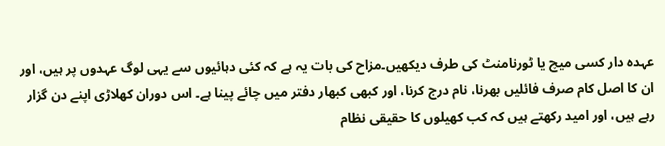عہدہ دار کسی میچ یا ٹورنامنٹ کی طرف دیکھیں۔مزاح کی بات یہ ہے کہ کئی دہائیوں سے یہی لوگ عہدوں پر ہیں، اور ان کا اصل کام صرف فائلیں بھرنا، نام درج کرنا، اور کبھی کبھار دفتر میں چائے پینا ہے۔ اس دوران کھلاڑی اپنے دن گزار رہے ہیں، اور امید رکھتے ہیں کہ کب کھیلوں کا حقیقی نظام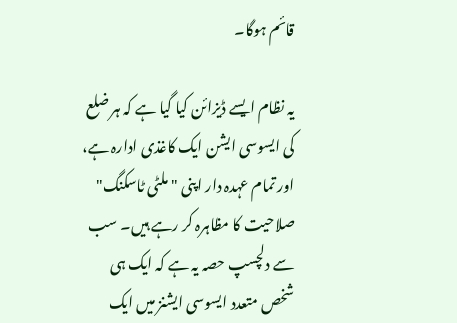قائم ہوگا۔

یہ نظام ایسے ڈیزائن کیا گیا ہے کہ ہر ضلع کی ایسوسی ایشن ایک کاغذی ادارہ ہے، اور تمام عہدہ دار اپنی "ملٹی ٹاسکنگ" صلاحیت کا مظاہرہ کر رہے ہیں۔ سب سے دلچسپ حصہ یہ ہے کہ ایک ہی شخص متعدد ایسوسی ایشنز میں ایک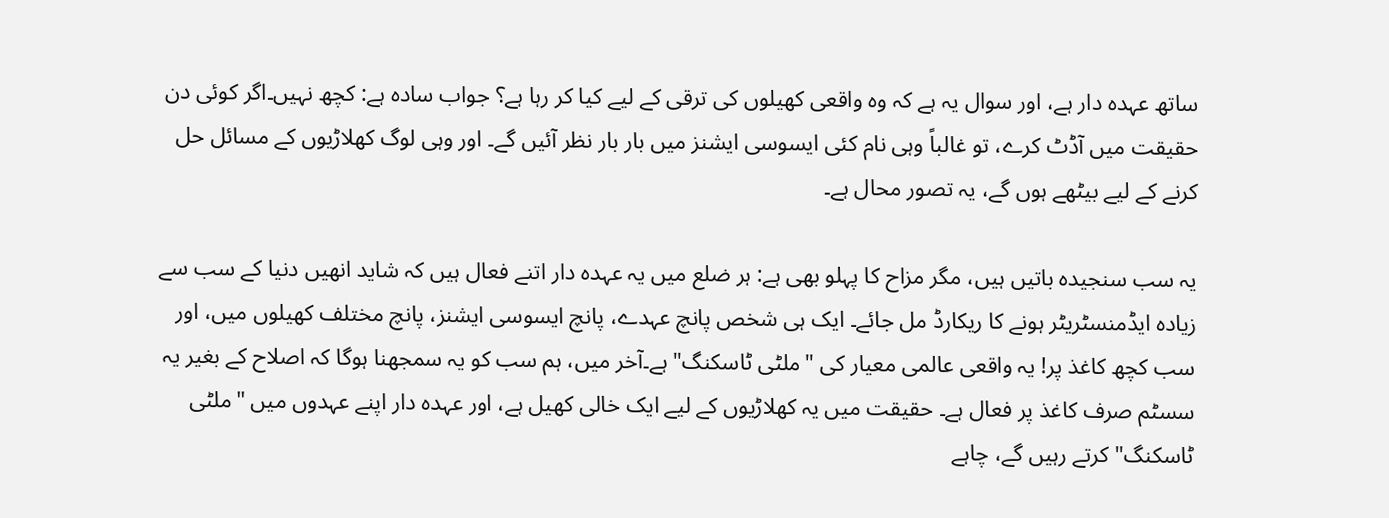ساتھ عہدہ دار ہے، اور سوال یہ ہے کہ وہ واقعی کھیلوں کی ترقی کے لیے کیا کر رہا ہے؟ جواب سادہ ہے: کچھ نہیں۔اگر کوئی دن حقیقت میں آڈٹ کرے، تو غالباً وہی نام کئی ایسوسی ایشنز میں بار بار نظر آئیں گے۔ اور وہی لوگ کھلاڑیوں کے مسائل حل کرنے کے لیے بیٹھے ہوں گے، یہ تصور محال ہے۔

یہ سب سنجیدہ باتیں ہیں، مگر مزاح کا پہلو بھی ہے: ہر ضلع میں یہ عہدہ دار اتنے فعال ہیں کہ شاید انھیں دنیا کے سب سے زیادہ ایڈمنسٹریٹر ہونے کا ریکارڈ مل جائے۔ ایک ہی شخص پانچ عہدے، پانچ ایسوسی ایشنز، پانچ مختلف کھیلوں میں، اور سب کچھ کاغذ پر! یہ واقعی عالمی معیار کی "ملٹی ٹاسکنگ" ہے۔آخر میں، ہم سب کو یہ سمجھنا ہوگا کہ اصلاح کے بغیر یہ سسٹم صرف کاغذ پر فعال ہے۔ حقیقت میں یہ کھلاڑیوں کے لیے ایک خالی کھیل ہے، اور عہدہ دار اپنے عہدوں میں "ملٹی ٹاسکنگ" کرتے رہیں گے، چاہے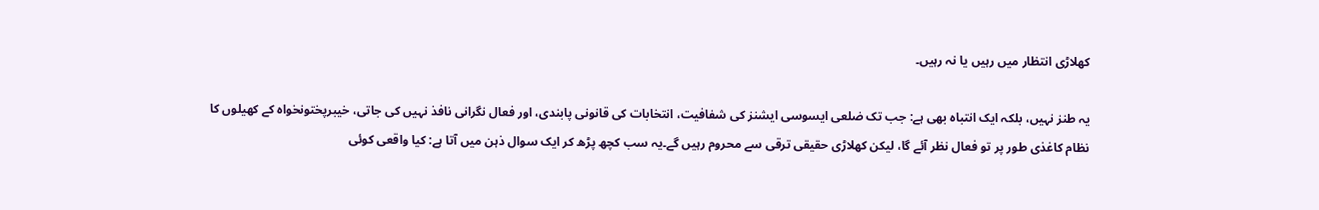کھلاڑی انتظار میں رہیں یا نہ رہیں۔

یہ طنز نہیں، بلکہ ایک انتباہ بھی ہے: جب تک ضلعی ایسوسی ایشنز کی شفافیت، انتخابات کی قانونی پابندی، اور فعال نگرانی نافذ نہیں کی جاتی، خیبرپختونخواہ کے کھیلوں کا نظام کاغذی طور پر تو فعال نظر آئے گا، لیکن کھلاڑی حقیقی ترقی سے محروم رہیں گے۔یہ سب کچھ پڑھ کر ایک سوال ذہن میں آتا ہے: کیا واقعی کوئی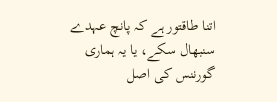اتنا طاقتور ہے کہ پانچ عہدے سنبھال سکے، یا یہ ہماری گورننس کی اصل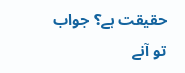حقیقت ہے؟ جواب تو آنے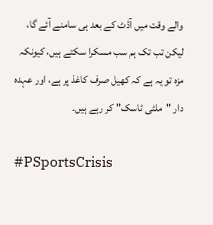والے وقت میں آڈٹ کے بعد ہی سامنے آئے گا، لیکن تب تک ہم سب مسکرا سکتے ہیں، کیونکہ مزہ تو یہ ہے کہ کھیل صرف کاغذ پر ہے، اور عہدہ دار "ملٹی ٹاسک" کر رہے ہیں۔

#PSportsCrisis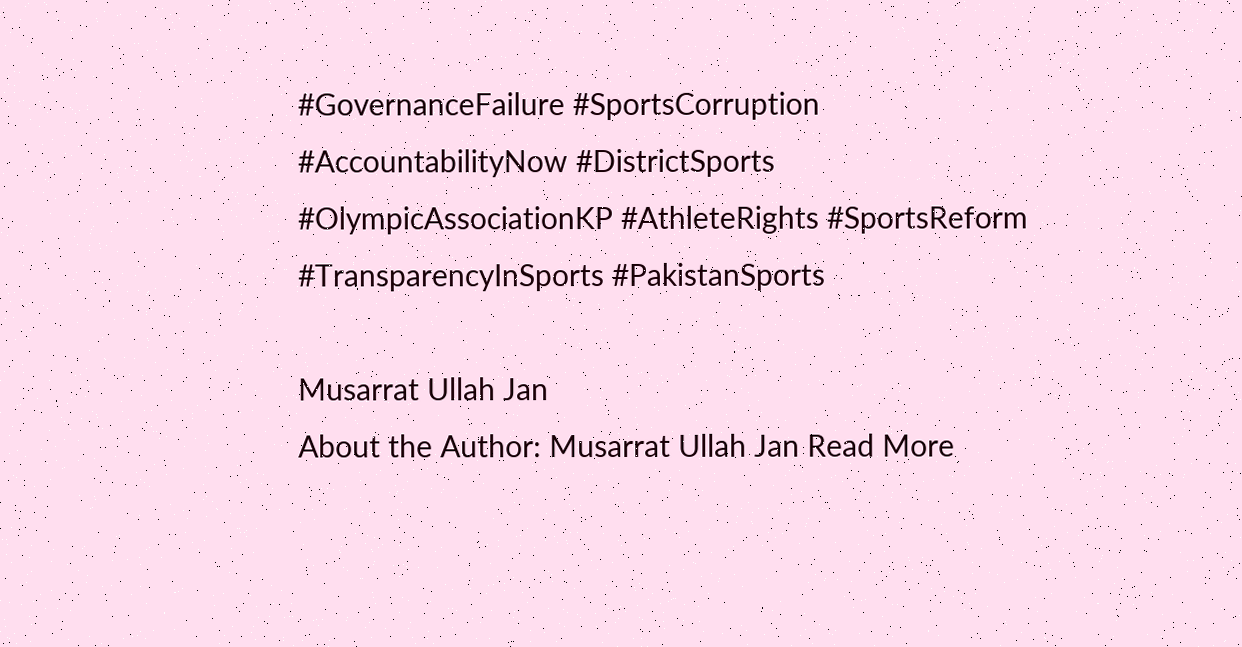#GovernanceFailure #SportsCorruption #AccountabilityNow #DistrictSports #OlympicAssociationKP #AthleteRights #SportsReform #TransparencyInSports #PakistanSports

Musarrat Ullah Jan
About the Author: Musarrat Ullah Jan Read More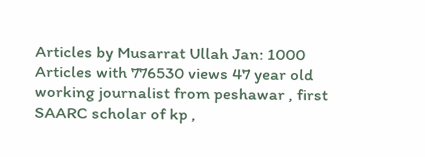Articles by Musarrat Ullah Jan: 1000 Articles with 776530 views 47 year old working journalist from peshawar , first SAARC scholar of kp ,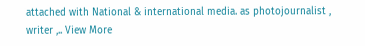attached with National & international media. as photojournalist , writer ,.. View More